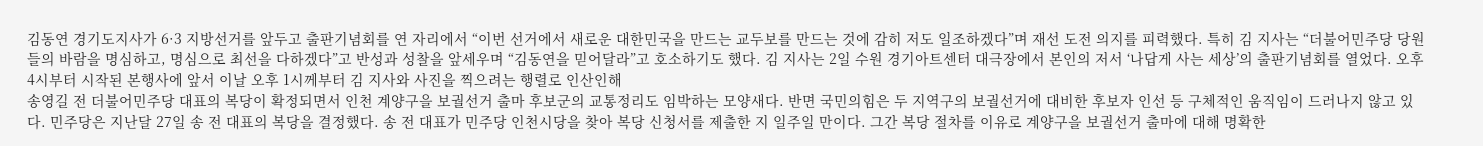김동연 경기도지사가 6·3 지방선거를 앞두고 출판기념회를 연 자리에서 “이번 선거에서 새로운 대한민국을 만드는 교두보를 만드는 것에 감히 저도 일조하겠다”며 재선 도전 의지를 피력했다. 특히 김 지사는 “더불어민주당 당원들의 바람을 명심하고, 명심으로 최선을 다하겠다”고 반성과 성찰을 앞세우며 “김동연을 믿어달라”고 호소하기도 했다. 김 지사는 2일 수원 경기아트센터 대극장에서 본인의 저서 ‘나답게 사는 세상’의 출판기념회를 열었다. 오후 4시부터 시작된 본행사에 앞서 이날 오후 1시께부터 김 지사와 사진을 찍으려는 행렬로 인산인해
송영길 전 더불어민주당 대표의 복당이 확정되면서 인천 계양구을 보궐선거 출마 후보군의 교통정리도 임박하는 모양새다. 반면 국민의힘은 두 지역구의 보궐선거에 대비한 후보자 인선 등 구체적인 움직임이 드러나지 않고 있다. 민주당은 지난달 27일 송 전 대표의 복당을 결정했다. 송 전 대표가 민주당 인천시당을 찾아 복당 신청서를 제출한 지 일주일 만이다. 그간 복당 절차를 이유로 계양구을 보궐선거 출마에 대해 명확한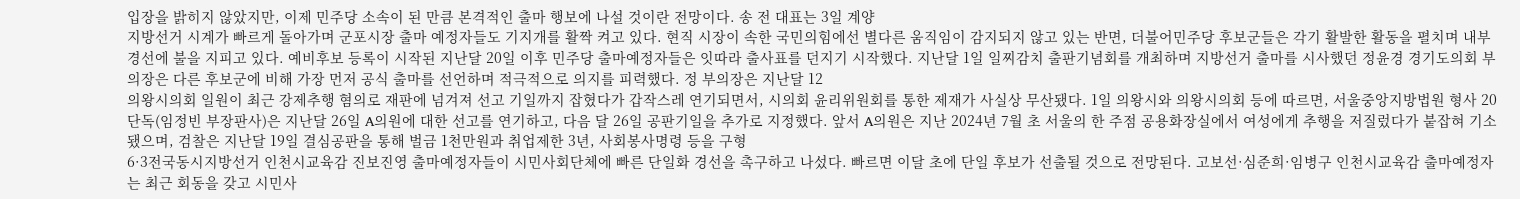입장을 밝히지 않았지만, 이제 민주당 소속이 된 만큼 본격적인 출마 행보에 나설 것이란 전망이다. 송 전 대표는 3일 계양
지방선거 시계가 빠르게 돌아가며 군포시장 출마 예정자들도 기지개를 활짝 켜고 있다. 현직 시장이 속한 국민의힘에선 별다른 움직임이 감지되지 않고 있는 반면, 더불어민주당 후보군들은 각기 활발한 활동을 펼치며 내부 경선에 불을 지피고 있다. 예비후보 등록이 시작된 지난달 20일 이후 민주당 출마예정자들은 잇따라 출사표를 던지기 시작했다. 지난달 1일 일찌감치 출판기념회를 개최하며 지방선거 출마를 시사했던 정윤경 경기도의회 부의장은 다른 후보군에 비해 가장 먼저 공식 출마를 선언하며 적극적으로 의지를 피력했다. 정 부의장은 지난달 12
의왕시의회 일원이 최근 강제추행 혐의로 재판에 넘겨져 선고 기일까지 잡혔다가 갑작스레 연기되면서, 시의회 윤리위원회를 통한 제재가 사실상 무산됐다. 1일 의왕시와 의왕시의회 등에 따르면, 서울중앙지방법원 형사 20단독(임정빈 부장판사)은 지난달 26일 A의원에 대한 선고를 연기하고, 다음 달 26일 공판기일을 추가로 지정했다. 앞서 A의원은 지난 2024년 7월 초 서울의 한 주점 공용화장실에서 여성에게 추행을 저질렀다가 붙잡혀 기소됐으며, 검찰은 지난달 19일 결심공판을 통해 벌금 1천만원과 취업제한 3년, 사회봉사명령 등을 구형
6·3전국동시지방선거 인천시교육감 진보진영 출마예정자들이 시민사회단체에 빠른 단일화 경선을 촉구하고 나섰다. 빠르면 이달 초에 단일 후보가 선출될 것으로 전망된다. 고보선·심준희·임병구 인천시교육감 출마예정자는 최근 회동을 갖고 시민사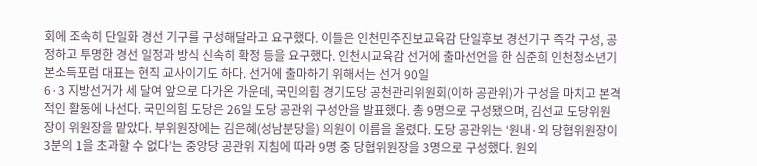회에 조속히 단일화 경선 기구를 구성해달라고 요구했다. 이들은 인천민주진보교육감 단일후보 경선기구 즉각 구성, 공정하고 투명한 경선 일정과 방식 신속히 확정 등을 요구했다. 인천시교육감 선거에 출마선언을 한 심준희 인천청소년기본소득포럼 대표는 현직 교사이기도 하다. 선거에 출마하기 위해서는 선거 90일
6·3 지방선거가 세 달여 앞으로 다가온 가운데, 국민의힘 경기도당 공천관리위원회(이하 공관위)가 구성을 마치고 본격적인 활동에 나선다. 국민의힘 도당은 26일 도당 공관위 구성안을 발표했다. 총 9명으로 구성됐으며, 김선교 도당위원장이 위원장을 맡았다. 부위원장에는 김은혜(성남분당을) 의원이 이름을 올렸다. 도당 공관위는 ‘원내·외 당협위원장이 3분의 1을 초과할 수 없다’는 중앙당 공관위 지침에 따라 9명 중 당협위원장을 3명으로 구성했다. 원외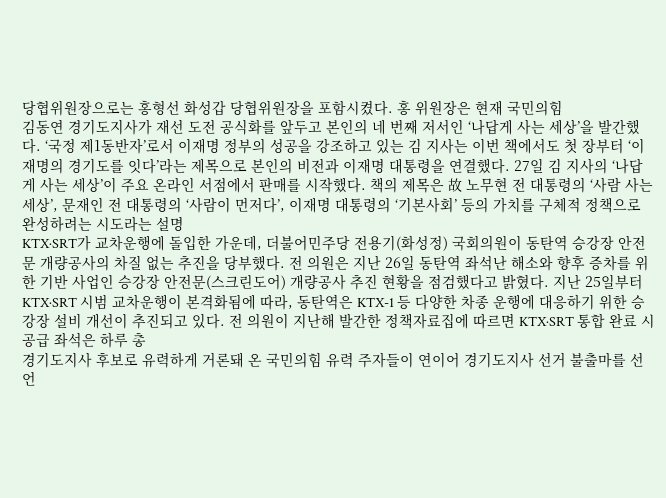당협위원장으로는 홍형선 화성갑 당협위원장을 포함시켰다. 홍 위원장은 현재 국민의힘
김동연 경기도지사가 재선 도전 공식화를 앞두고 본인의 네 번째 저서인 ‘나답게 사는 세상’을 발간했다. ‘국정 제1동반자’로서 이재명 정부의 성공을 강조하고 있는 김 지사는 이번 책에서도 첫 장부터 ‘이재명의 경기도를 잇다’라는 제목으로 본인의 비전과 이재명 대통령을 연결했다. 27일 김 지사의 ‘나답게 사는 세상’이 주요 온라인 서점에서 판매를 시작했다. 책의 제목은 故 노무현 전 대통령의 ‘사람 사는 세상’, 문재인 전 대통령의 ‘사람이 먼저다’, 이재명 대통령의 ‘기본사회’ 등의 가치를 구체적 정책으로 완성하려는 시도라는 설명
KTX·SRT가 교차운행에 돌입한 가운데, 더불어민주당 전용기(화성정) 국회의원이 동탄역 승강장 안전문 개량공사의 차질 없는 추진을 당부했다. 전 의원은 지난 26일 동탄역 좌석난 해소와 향후 증차를 위한 기반 사업인 승강장 안전문(스크린도어) 개량공사 추진 현황을 점검했다고 밝혔다. 지난 25일부터 KTX·SRT 시범 교차운행이 본격화됨에 따라, 동탄역은 KTX-1 등 다양한 차종 운행에 대응하기 위한 승강장 설비 개선이 추진되고 있다. 전 의원이 지난해 발간한 정책자료집에 따르면 KTX·SRT 통합 완료 시 공급 좌석은 하루 총
경기도지사 후보로 유력하게 거론돼 온 국민의힘 유력 주자들이 연이어 경기도지사 선거 불출마를 선언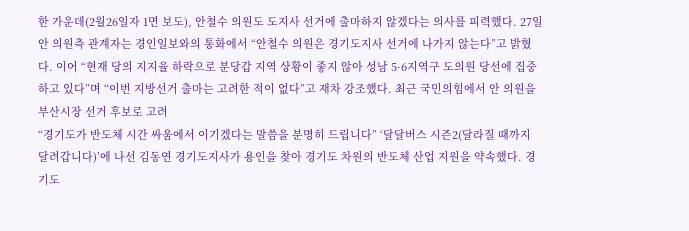한 가운데(2월26일자 1면 보도), 안철수 의원도 도지사 선거에 출마하지 않겠다는 의사를 피력했다. 27일 안 의원측 관계자는 경인일보와의 통화에서 “안철수 의원은 경기도지사 선거에 나가지 않는다”고 밝혔다. 이어 “현재 당의 지지율 하락으로 분당갑 지역 상황이 좋지 않아 성남 5·6지역구 도의원 당선에 집중하고 있다”며 “이번 지방선거 출마는 고려한 적이 없다”고 재차 강조했다. 최근 국민의힘에서 안 의원을 부산시장 선거 후보로 고려
“경기도가 반도체 시간 싸움에서 이기겠다는 말씀을 분명히 드립니다” ‘달달버스 시즌2(달라질 때까지 달려갑니다)’에 나선 김동연 경기도지사가 용인을 찾아 경기도 차원의 반도체 산업 지원을 약속했다. 경기도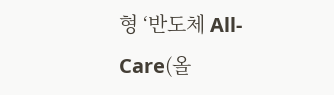형 ‘반도체 All-Care(올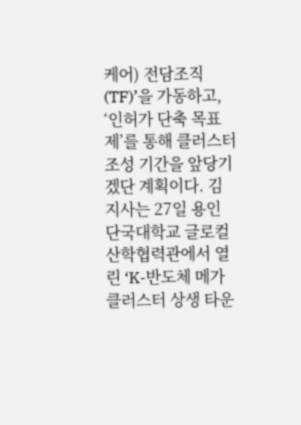케어) 전담조직(TF)’을 가동하고, ‘인허가 단축 목표제’를 통해 클러스터 조성 기간을 앞당기겠단 계획이다. 김 지사는 27일 용인 단국대학교 글로컬산학협력관에서 열린 ‘K-반도체 메가클러스터 상생 타운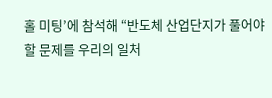홀 미팅’에 참석해 “반도체 산업단지가 풀어야 할 문제를 우리의 일처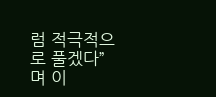럼 적극적으로 풀겠다”며 이